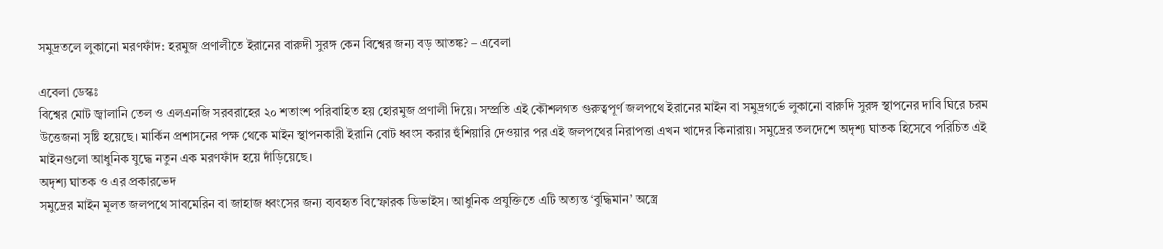সমুদ্রতলে লুকানো মরণফাঁদ: হরমুজ প্রণালীতে ইরানের বারুদী সুরঙ্গ কেন বিশ্বের জন্য বড় আতঙ্ক? – এবেলা

এবেলা ডেস্কঃ
বিশ্বের মোট জ্বালানি তেল ও এলএনজি সরবরাহের ২০ শতাংশ পরিবাহিত হয় হোরমুজ প্রণালী দিয়ে। সম্প্রতি এই কৌশলগত গুরুত্বপূর্ণ জলপথে ইরানের মাইন বা সমুদ্রগর্ভে লুকানো বারুদি সুরঙ্গ স্থাপনের দাবি ঘিরে চরম উত্তেজনা সৃষ্টি হয়েছে। মার্কিন প্রশাসনের পক্ষ থেকে মাইন স্থাপনকারী ইরানি বোট ধ্বংস করার হুঁশিয়ারি দেওয়ার পর এই জলপথের নিরাপত্তা এখন খাদের কিনারায়। সমুদ্রের তলদেশে অদৃশ্য ঘাতক হিসেবে পরিচিত এই মাইনগুলো আধুনিক যুদ্ধে নতুন এক মরণফাঁদ হয়ে দাঁড়িয়েছে।
অদৃশ্য ঘাতক ও এর প্রকারভেদ
সমুদ্রের মাইন মূলত জলপথে সাবমেরিন বা জাহাজ ধ্বংসের জন্য ব্যবহৃত বিস্ফোরক ডিভাইস। আধুনিক প্রযুক্তিতে এটি অত্যন্ত ‘বুদ্ধিমান’ অস্ত্রে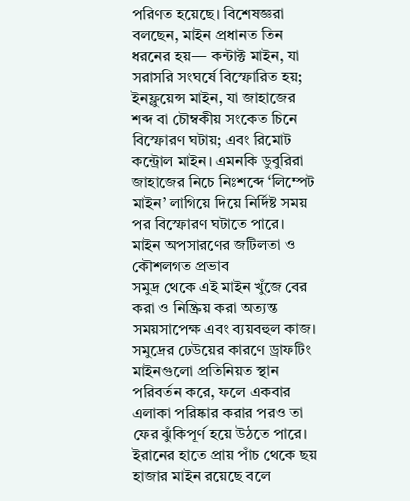পরিণত হয়েছে। বিশেষজ্ঞরা বলছেন, মাইন প্রধানত তিন ধরনের হয়— কন্টাক্ট মাইন, যা সরাসরি সংঘর্ষে বিস্ফোরিত হয়; ইনফ্লুয়েন্স মাইন, যা জাহাজের শব্দ বা চৌম্বকীয় সংকেত চিনে বিস্ফোরণ ঘটায়; এবং রিমোট কন্ট্রোল মাইন। এমনকি ডুবুরিরা জাহাজের নিচে নিঃশব্দে ‘লিম্পেট মাইন’ লাগিয়ে দিয়ে নির্দিষ্ট সময় পর বিস্ফোরণ ঘটাতে পারে।
মাইন অপসারণের জটিলতা ও কৌশলগত প্রভাব
সমুদ্র থেকে এই মাইন খুঁজে বের করা ও নিষ্ক্রিয় করা অত্যন্ত সময়সাপেক্ষ এবং ব্যয়বহুল কাজ। সমুদ্রের ঢেউয়ের কারণে ড্রাফটিং মাইনগুলো প্রতিনিয়ত স্থান পরিবর্তন করে, ফলে একবার এলাকা পরিষ্কার করার পরও তা ফের ঝুঁকিপূর্ণ হয়ে উঠতে পারে। ইরানের হাতে প্রায় পাঁচ থেকে ছয় হাজার মাইন রয়েছে বলে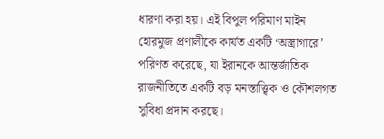ধারণা করা হয়। এই বিপুল পরিমাণ মাইন হোরমুজ প্রণালীকে কার্যত একটি ‘অস্ত্রাগারে’ পরিণত করেছে, যা ইরানকে আন্তর্জাতিক রাজনীতিতে একটি বড় মনস্তাত্ত্বিক ও কৌশলগত সুবিধা প্রদান করছে।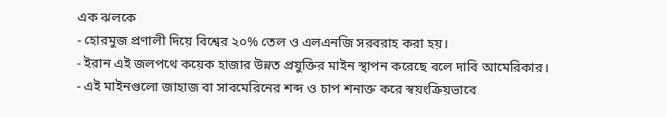এক ঝলকে
- হোরমুজ প্রণালী দিয়ে বিশ্বের ২০% তেল ও এলএনজি সরবরাহ করা হয়।
- ইরান এই জলপথে কয়েক হাজার উন্নত প্রযুক্তির মাইন স্থাপন করেছে বলে দাবি আমেরিকার।
- এই মাইনগুলো জাহাজ বা সাবমেরিনের শব্দ ও চাপ শনাক্ত করে স্বয়ংক্রিয়ভাবে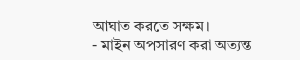আঘাত করতে সক্ষম।
- মাইন অপসারণ করা অত্যন্ত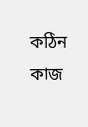কঠিন কাজ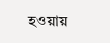হওয়ায়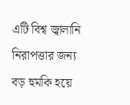এটি বিশ্ব জ্বালানি নিরাপত্তার জন্য বড় হুমকি হয়ে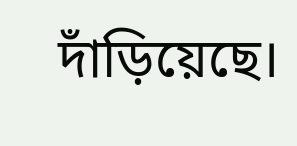দাঁড়িয়েছে।